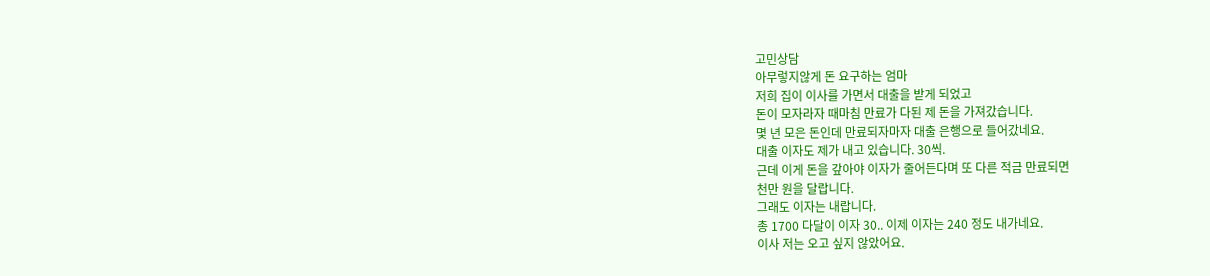고민상담
아무렇지않게 돈 요구하는 엄마
저희 집이 이사를 가면서 대출을 받게 되었고
돈이 모자라자 때마침 만료가 다된 제 돈을 가져갔습니다.
몇 년 모은 돈인데 만료되자마자 대출 은행으로 들어갔네요.
대출 이자도 제가 내고 있습니다. 30씩.
근데 이게 돈을 갚아야 이자가 줄어든다며 또 다른 적금 만료되면
천만 원을 달랍니다.
그래도 이자는 내랍니다.
총 1700 다달이 이자 30.. 이제 이자는 240 정도 내가네요.
이사 저는 오고 싶지 않았어요.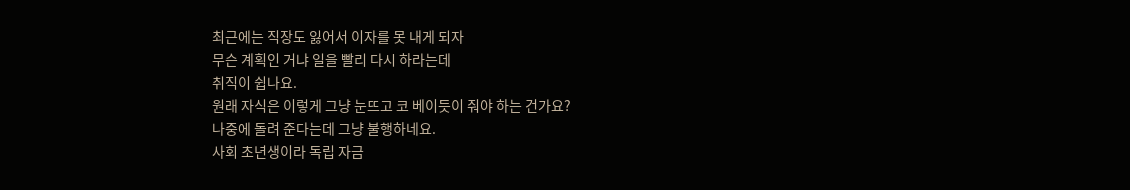최근에는 직장도 잃어서 이자를 못 내게 되자
무슨 계획인 거냐 일을 빨리 다시 하라는데
취직이 쉽나요.
원래 자식은 이렇게 그냥 눈뜨고 코 베이듯이 줘야 하는 건가요?
나중에 돌려 준다는데 그냥 불행하네요.
사회 초년생이라 독립 자금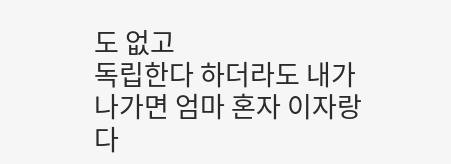도 없고
독립한다 하더라도 내가 나가면 엄마 혼자 이자랑 다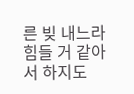른 빚 내느라
힘들 거 같아서 하지도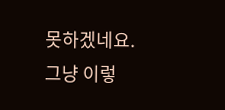못하겠네요.
그냥 이렇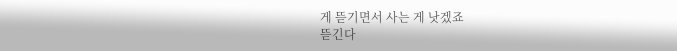게 뜯기면서 사는 게 낫겠죠
뜯긴다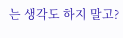는 생각도 하지 말고?